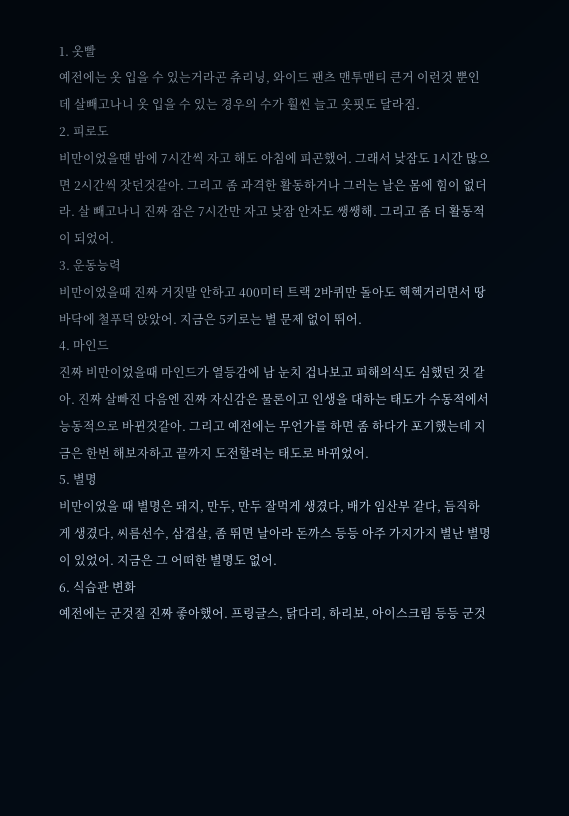1. 옷빨
예전에는 옷 입을 수 있는거라곤 츄리닝, 와이드 팬츠 맨투맨티 큰거 이런것 뿐인데 살빼고나니 옷 입을 수 있는 경우의 수가 훨씬 늘고 옷핏도 달라짐.
2. 피로도
비만이었을땐 밤에 7시간씩 자고 해도 아침에 피곤했어. 그래서 낮잠도 1시간 많으면 2시간씩 잣던것같아. 그리고 좀 과격한 활동하거나 그러는 날은 몸에 힘이 없더라. 살 빼고나니 진짜 잠은 7시간만 자고 낮잠 안자도 쌩쌩해. 그리고 좀 더 활동적이 되었어.
3. 운동능력
비만이었을때 진짜 거짓말 안하고 400미터 트랙 2바퀴만 돌아도 헥헥거리면서 땅바닥에 철푸덕 앉았어. 지금은 5키로는 별 문제 없이 뛰어.
4. 마인드
진짜 비만이었을때 마인드가 열등감에 남 눈치 겁나보고 피해의식도 심했던 것 같아. 진짜 살빠진 다음엔 진짜 자신감은 물론이고 인생을 대하는 태도가 수동적에서 능동적으로 바뀐것같아. 그리고 예전에는 무언가를 하면 좀 하다가 포기했는데 지금은 한번 해보자하고 끝까지 도전할려는 태도로 바뀌었어.
5. 별명
비만이었을 때 별명은 돼지, 만두, 만두 잘먹게 생겼다, 배가 임산부 같다, 듬직하게 생겼다, 씨름선수, 삼겹살, 좀 뛰면 날아라 돈까스 등등 아주 가지가지 별난 별명이 있었어. 지금은 그 어떠한 별명도 없어.
6. 식습관 변화
예전에는 군것질 진짜 좋아했어. 프링글스, 닭다리, 하리보, 아이스크림 등등 군것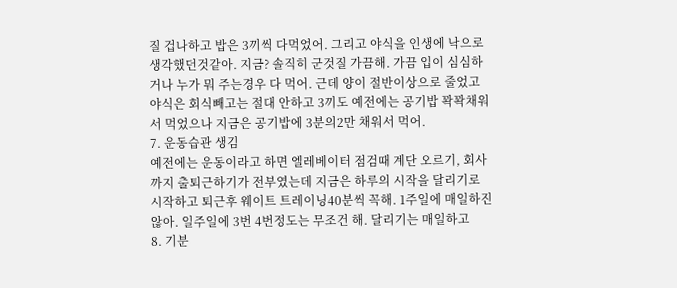질 겁나하고 밥은 3끼씩 다먹었어. 그리고 야식을 인생에 낙으로 생각했던것같아. 지금? 솔직히 군것질 가끔해. 가끔 입이 심심하거나 누가 뭐 주는경우 다 먹어. 근데 양이 절반이상으로 줄었고 야식은 회식빼고는 절대 안하고 3끼도 예전에는 공기밥 꽉꽉채워서 먹었으나 지금은 공기밥에 3분의2만 채워서 먹어.
7. 운동습관 생김
예전에는 운동이라고 하면 엘레베이터 점검때 계단 오르기, 회사까지 출퇴근하기가 전부였는데 지금은 하루의 시작을 달리기로 시작하고 퇴근후 웨이트 트레이닝40분씩 꼭해. 1주일에 매일하진 않아. 일주일에 3번 4번정도는 무조건 해. 달리기는 매일하고
8. 기분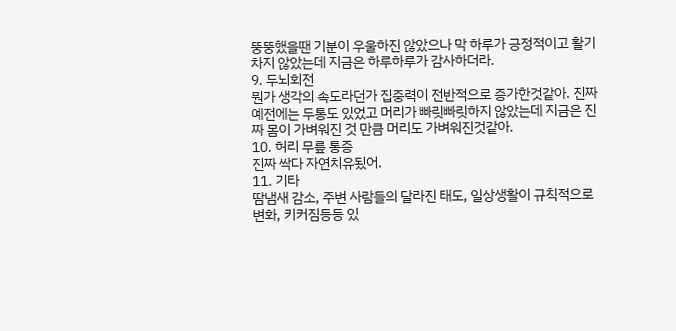뚱뚱했을땐 기분이 우울하진 않았으나 막 하루가 긍정적이고 활기차지 않았는데 지금은 하루하루가 감사하더라.
9. 두뇌회전
뭔가 생각의 속도라던가 집중력이 전반적으로 증가한것같아. 진짜 예전에는 두통도 있었고 머리가 빠릿빠릿하지 않았는데 지금은 진짜 몸이 가벼워진 것 만큼 머리도 가벼워진것같아.
10. 허리 무릎 통증
진짜 싹다 자연치유됬어.
11. 기타
땀냄새 감소, 주변 사람들의 달라진 태도, 일상생활이 규칙적으로 변화, 키커짐등등 있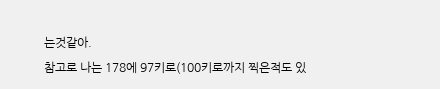는것같아.
참고로 나는 178에 97키로(100키로까지 찍은적도 있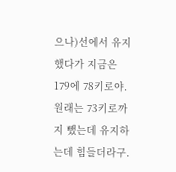으나)선에서 유지했다가 지금은 179에 78키로야. 원래는 73키로까지 뺐는데 유지하는데 힘들더라구.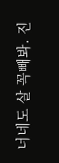너네도 살 꼭빼봐. 진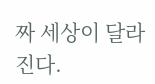짜 세상이 달라진다.